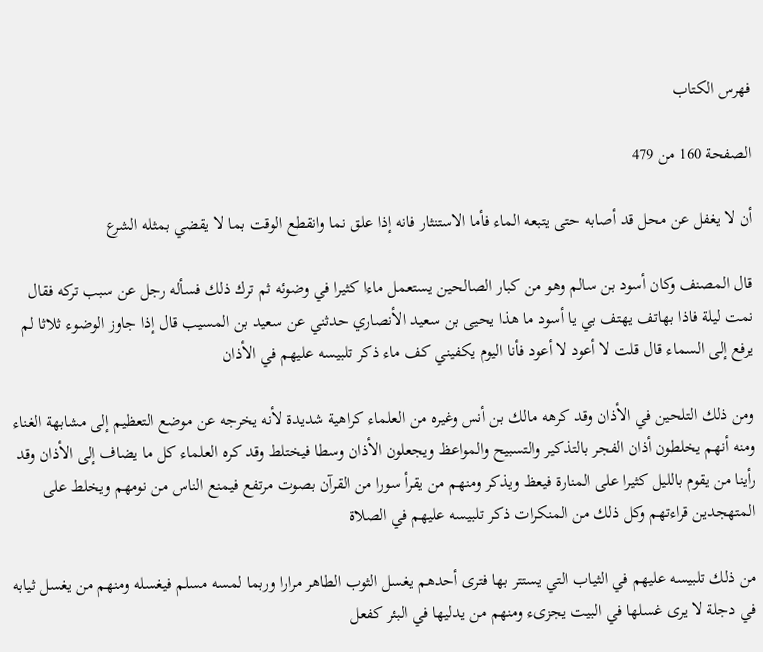فهرس الكتاب

الصفحة 160 من 479

أن لا يغفل عن محل قد أصابه حتى يتبعه الماء فأما الاستنثار فانه إذا علق نما وانقطع الوقت بما لا يقضي بمثله الشرع

قال المصنف وكان أسود بن سالم وهو من كبار الصالحين يستعمل ماءا كثيرا في وضوئه ثم ترك ذلك فسأله رجل عن سبب تركه فقال نمت ليلة فاذا بهاتف يهتف بي يا أسود ما هذا يحيى بن سعيد الأنصاري حدثني عن سعيد بن المسيب قال إذا جاوز الوضوء ثلاثا لم يرفع إلى السماء قال قلت لا أعود لا أعود فأنا اليوم يكفيني كف ماء ذكر تلبيسه عليهم في الأذان

ومن ذلك التلحين في الأذان وقد كرهه مالك بن أنس وغيره من العلماء كراهية شديدة لأنه يخرجه عن موضع التعظيم إلى مشابهة الغناء ومنه أنهم يخلطون أذان الفجر بالتذكير والتسبيح والمواعظ ويجعلون الأذان وسطا فيختلط وقد كره العلماء كل ما يضاف إلى الأذان وقد رأينا من يقوم بالليل كثيرا على المنارة فيعظ ويذكر ومنهم من يقرأ سورا من القرآن بصوت مرتفع فيمنع الناس من نومهم ويخلط على المتهجدين قراءتهم وكل ذلك من المنكرات ذكر تلبيسه عليهم في الصلاة

من ذلك تلبيسه عليهم في الثياب التي يستتر بها فترى أحدهم يغسل الثوب الطاهر مرارا وربما لمسه مسلم فيغسله ومنهم من يغسل ثيابه في دجلة لا يرى غسلها في البيت يجزىء ومنهم من يدليها في البئر كفعل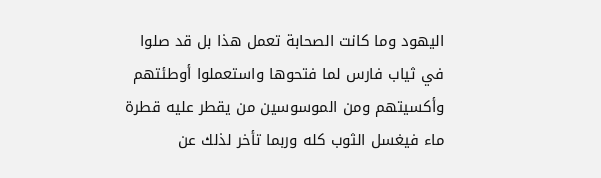اليهود وما كانت الصحابة تعمل هذا بل قد صلوا في ثياب فارس لما فتحوها واستعملوا أوطئتهم وأكسيتهم ومن الموسوسين من يقطر عليه قطرة ماء فيغسل الثوب كله وربما تأخر لذلك عن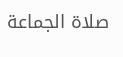صلاة الجماعة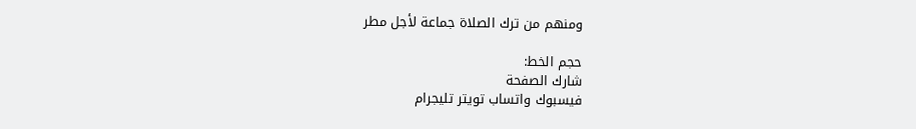ومنهم من ترك الصلاة جماعة لأجل مطر

حجم الخط:
شارك الصفحة
فيسبوك واتساب تويتر تليجرام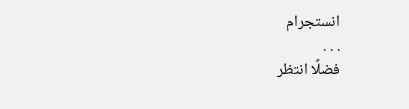انستجرام
. . .
فضلًا انتظر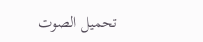تحميل الصوت